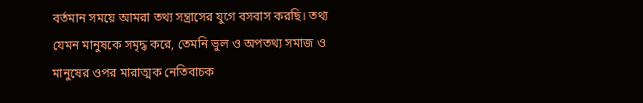বর্তমান সময়ে আমরা তথ্য সন্ত্রাসের যুগে বসবাস করছি। তথ্য যেমন মানুষকে সমৃদ্ধ করে, তেমনি ভুল ও অপতথ্য সমাজ ও মানুষের ওপর মারাত্মক নেতিবাচক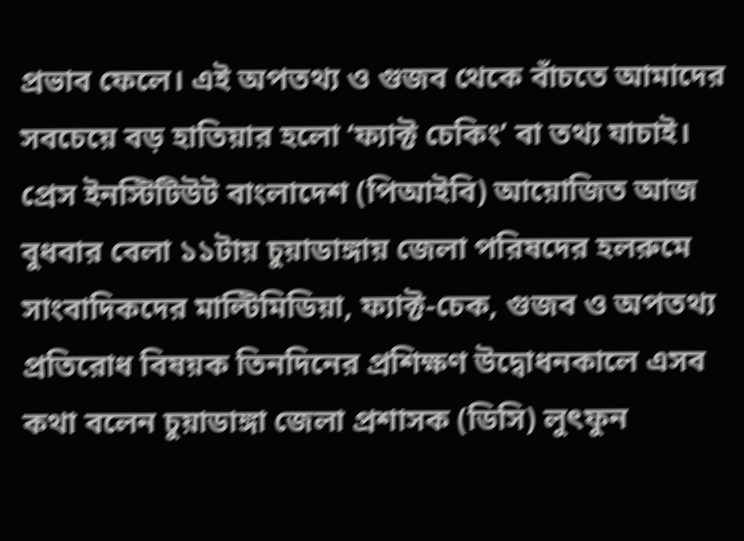প্রভাব ফেলে। এই অপতথ্য ও গুজব থেকে বাঁচতে আমাদের সবচেয়ে বড় হাতিয়ার হলো ‘ফ্যাক্ট চেকিং’ বা তথ্য যাচাই। প্রেস ইনস্টিটিউট বাংলাদেশ (পিআইবি) আয়োজিত আজ বুধবার বেলা ১১টায় চুয়াডাঙ্গায় জেলা পরিষদের হলরুমে সাংবাদিকদের মাল্টিমিডিয়া, ফ্যাক্ট-চেক, গুজব ও অপতথ্য প্রতিরোধ বিষয়ক তিনদিনের প্রশিক্ষণ উদ্বোধনকালে এসব কথা বলেন চুয়াডাঙ্গা জেলা প্রশাসক (ডিসি) লুৎফুন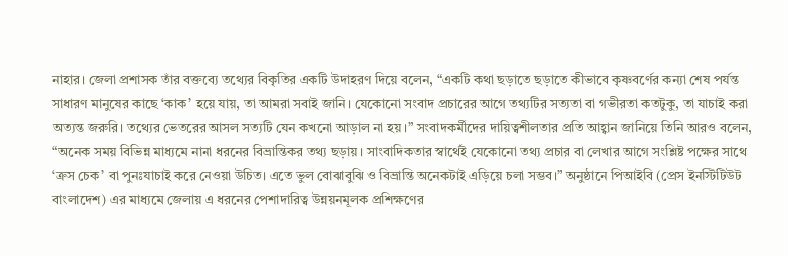নাহার। জেলা প্রশাসক তাঁর বক্তব্যে তথ্যের বিকৃতির একটি উদাহরণ দিয়ে বলেন, “একটি কথা ছড়াতে ছড়াতে কীভাবে কৃষ্ণবর্ণের কন্যা শেষ পর্যন্ত সাধারণ মানুষের কাছে ‘কাক’ হয়ে যায়, তা আমরা সবাই জানি। যেকোনো সংবাদ প্রচারের আগে তথ্যটির সত্যতা বা গভীরতা কতটুকু, তা যাচাই করা অত্যন্ত জরুরি। তথ্যের ভেতরের আসল সত্যটি যেন কখনো আড়াল না হয়।” সংবাদকর্মীদের দায়িত্বশীলতার প্রতি আহ্বান জানিয়ে তিনি আরও বলেন, “অনেক সময় বিভিন্ন মাধ্যমে নানা ধরনের বিভ্রান্তিকর তথ্য ছড়ায়। সাংবাদিকতার স্বার্থেই যেকোনো তথ্য প্রচার বা লেখার আগে সংশ্লিষ্ট পক্ষের সাথে ‘ক্রস চেক’ বা পুনঃযাচাই করে নেওয়া উচিত। এতে ভুল বোঝাবুঝি ও বিভ্রান্তি অনেকটাই এড়িয়ে চলা সম্ভব।” অনুষ্ঠানে পিআইবি (প্রেস ইনস্টিটিউট বাংলাদেশ) এর মাধ্যমে জেলায় এ ধরনের পেশাদারিত্ব উন্নয়নমূলক প্রশিক্ষণের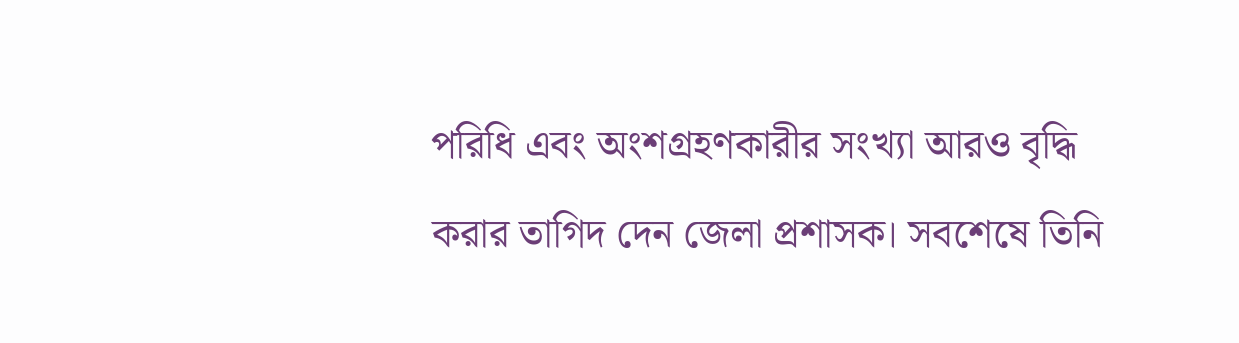পরিধি এবং অংশগ্রহণকারীর সংখ্যা আরও বৃদ্ধি করার তাগিদ দেন জেলা প্রশাসক। সবশেষে তিনি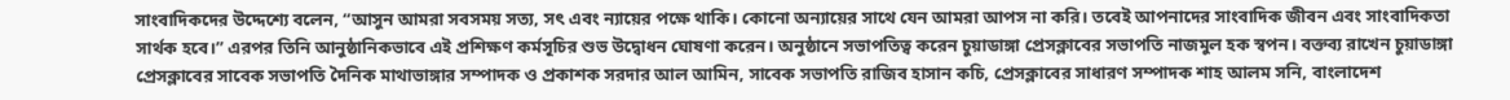সাংবাদিকদের উদ্দেশ্যে বলেন, “আসুন আমরা সবসময় সত্য, সৎ এবং ন্যায়ের পক্ষে থাকি। কোনো অন্যায়ের সাথে যেন আমরা আপস না করি। তবেই আপনাদের সাংবাদিক জীবন এবং সাংবাদিকতা সার্থক হবে।” এরপর তিনি আনুষ্ঠানিকভাবে এই প্রশিক্ষণ কর্মসূচির শুভ উদ্বোধন ঘোষণা করেন। অনুষ্ঠানে সভাপতিত্ব করেন চুয়াডাঙ্গা প্রেসক্লাবের সভাপতি নাজমুল হক স্বপন। বক্তব্য রাখেন চুয়াডাঙ্গা প্রেসক্লাবের সাবেক সভাপতি দৈনিক মাথাভাঙ্গার সম্পাদক ও প্রকাশক সরদার আল আমিন, সাবেক সভাপতি রাজিব হাসান কচি, প্রেসক্লাবের সাধারণ সম্পাদক শাহ আলম সনি, বাংলাদেশ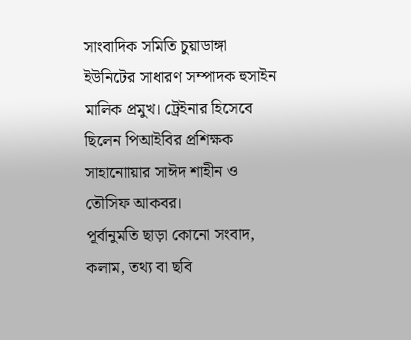সাংবাদিক সমিতি চুয়াডাঙ্গা ইউনিটের সাধারণ সম্পাদক হুসাইন মালিক প্রমুখ। ট্রেইনার হিসেবে ছিলেন পিআইবির প্রশিক্ষক সাহানোায়ার সাঈদ শাহীন ও তৌসিফ আকবর।
পূর্বানুমতি ছাড়া কোনো সংবাদ, কলাম, তথ্য বা ছবি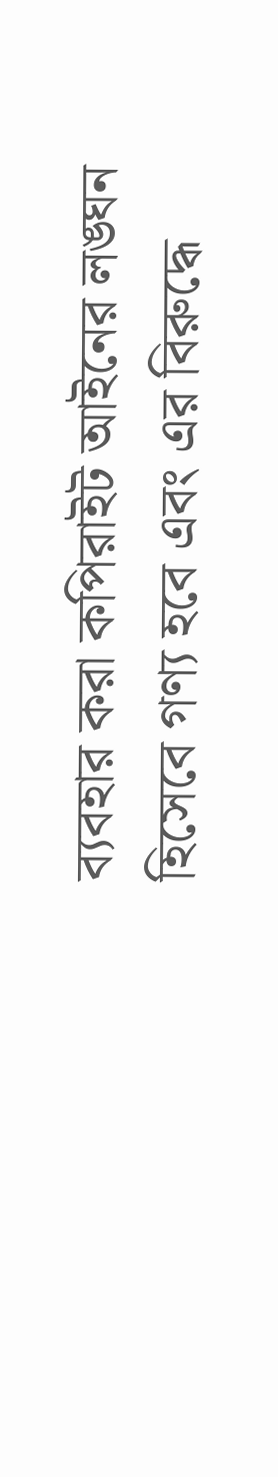ব্যবহার করা কপিরাইট আইনের লঙ্ঘন হিসেবে গণ্য হবে এবং এর বিরুদ্ধে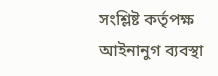সংশ্লিষ্ট কর্তৃপক্ষ আইনানুগ ব্যবস্থা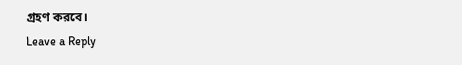গ্রহণ করবে।
Leave a Reply